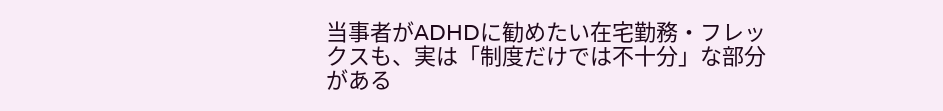当事者がADHDに勧めたい在宅勤務・フレックスも、実は「制度だけでは不十分」な部分がある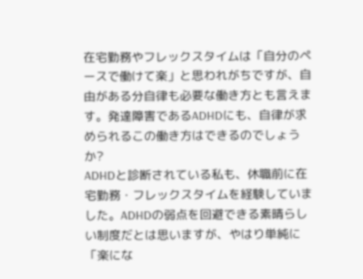在宅勤務やフレックスタイムは「自分のペースで働けて楽」と思われがちですが、自由がある分自律も必要な働き方とも言えます。発達障害であるADHDにも、自律が求められるこの働き方はできるのでしょうか?
ADHDと診断されている私も、休職前に在宅勤務・フレックスタイムを経験していました。ADHDの弱点を回避できる素晴らしい制度だとは思いますが、やはり単純に「楽にな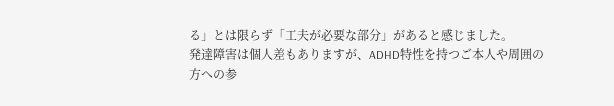る」とは限らず「工夫が必要な部分」があると感じました。
発達障害は個人差もありますが、ADHD特性を持つご本人や周囲の方への参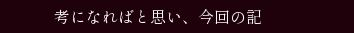考になればと思い、今回の記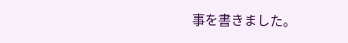事を書きました。